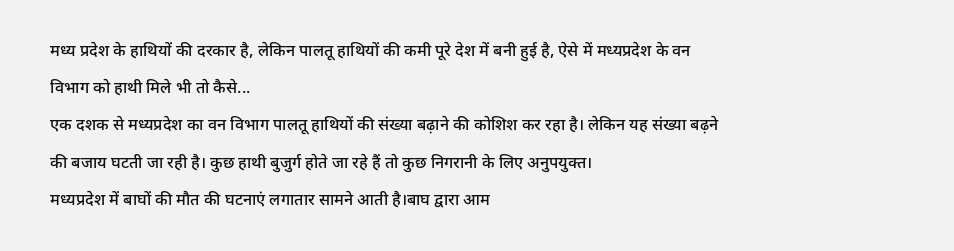मध्य प्रदेश के हाथियों की दरकार है, लेकिन पालतू हाथियों की कमी पूरे देश में बनी हुई है, ऐसे में मध्यप्रदेश के वन विभाग को हाथी मिले भी तो कैसे...
एक दशक से मध्यप्रदेश का वन विभाग पालतू हाथियों की संख्या बढ़ाने की कोशिश कर रहा है। लेकिन यह संख्या बढ़ने की बजाय घटती जा रही है। कुछ हाथी बुजुर्ग होते जा रहे हैं तो कुछ निगरानी के लिए अनुपयुक्त।
मध्यप्रदेश में बाघों की मौत की घटनाएं लगातार सामने आती है।बाघ द्वारा आम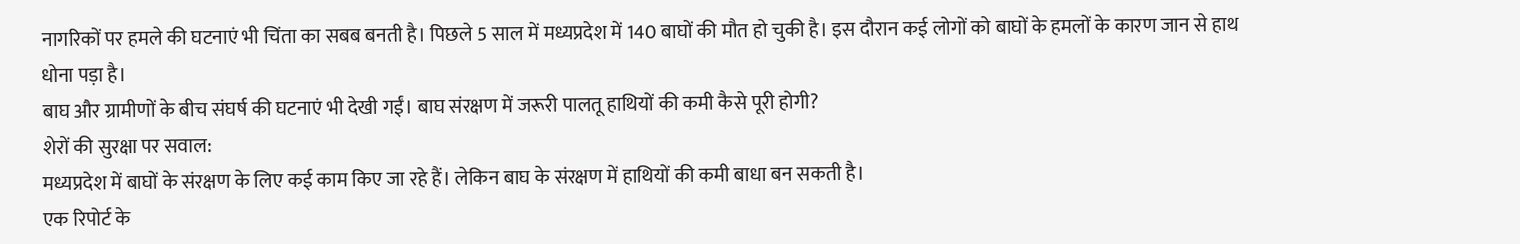नागरिकों पर हमले की घटनाएं भी चिंता का सबब बनती है। पिछले 5 साल में मध्यप्रदेश में 140 बाघों की मौत हो चुकी है। इस दौरान कई लोगों को बाघों के हमलों के कारण जान से हाथ धोना पड़ा है।
बाघ और ग्रामीणों के बीच संघर्ष की घटनाएं भी देखी गईं। बाघ संरक्षण में जरूरी पालतू हाथियों की कमी कैसे पूरी होगी?
शेरों की सुरक्षा पर सवाल:
मध्यप्रदेश में बाघों के संरक्षण के लिए कई काम किए जा रहे हैं। लेकिन बाघ के संरक्षण में हाथियों की कमी बाधा बन सकती है।
एक रिपोर्ट के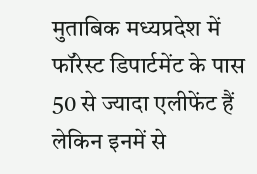मुताबिक मध्यप्रदेश में फॉरेस्ट डिपार्टमेंट के पास 50 से ज्यादा एलीफेंट हैं लेकिन इनमें से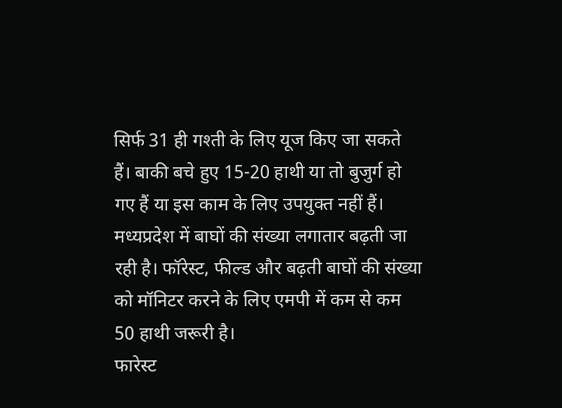सिर्फ 31 ही गश्ती के लिए यूज किए जा सकते हैं। बाकी बचे हुए 15-20 हाथी या तो बुजुर्ग हो गए हैं या इस काम के लिए उपयुक्त नहीं हैं।
मध्यप्रदेश में बाघों की संख्या लगातार बढ़ती जा रही है। फॉरेस्ट, फील्ड और बढ़ती बाघों की संख्या को मॉनिटर करने के लिए एमपी में कम से कम 50 हाथी जरूरी है।
फारेस्ट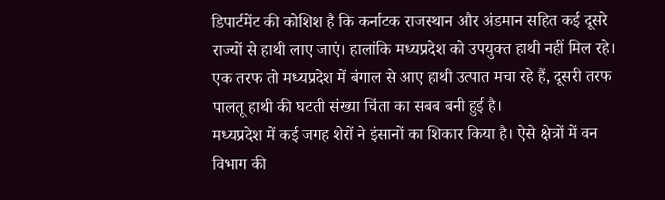डिपार्टमेंट की कोशिश है कि कर्नाटक राजस्थान और अंडमान सहित कई दूसरे राज्यों से हाथी लाए जाएं। हालांकि मध्यप्रदेश को उपयुक्त हाथी नहीं मिल रहे। एक तरफ तो मध्यप्रदेश में बंगाल से आए हाथी उत्पात मचा रहे हैं, दूसरी तरफ पालतू हाथी की घटती संख्या चिंता का सबब बनी हुई है।
मध्यप्रदेश में कई जगह शेरों ने इंसानों का शिकार किया है। ऐसे क्षेत्रों में वन विभाग की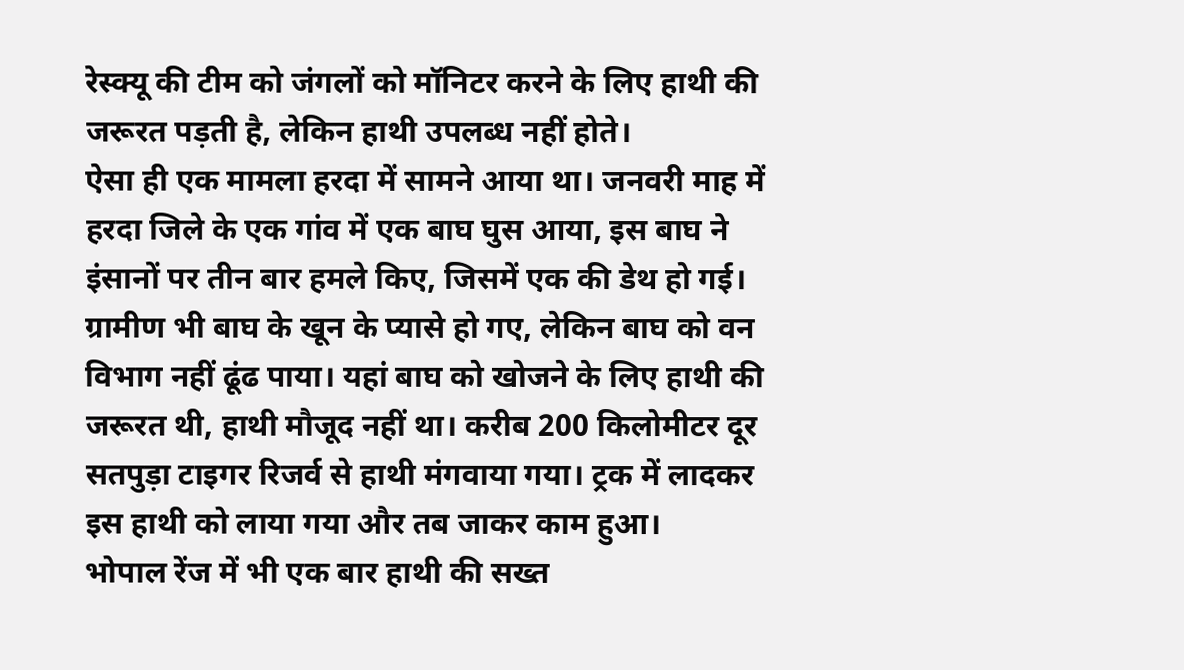रेस्क्यू की टीम को जंगलों को मॉनिटर करने के लिए हाथी की जरूरत पड़ती है, लेकिन हाथी उपलब्ध नहीं होते।
ऐसा ही एक मामला हरदा में सामने आया था। जनवरी माह में हरदा जिले के एक गांव में एक बाघ घुस आया, इस बाघ ने इंसानों पर तीन बार हमले किए, जिसमें एक की डेथ हो गई। ग्रामीण भी बाघ के खून के प्यासे हो गए, लेकिन बाघ को वन विभाग नहीं ढूंढ पाया। यहां बाघ को खोजने के लिए हाथी की जरूरत थी, हाथी मौजूद नहीं था। करीब 200 किलोमीटर दूर सतपुड़ा टाइगर रिजर्व से हाथी मंगवाया गया। ट्रक में लादकर इस हाथी को लाया गया और तब जाकर काम हुआ।
भोपाल रेंज में भी एक बार हाथी की सख्त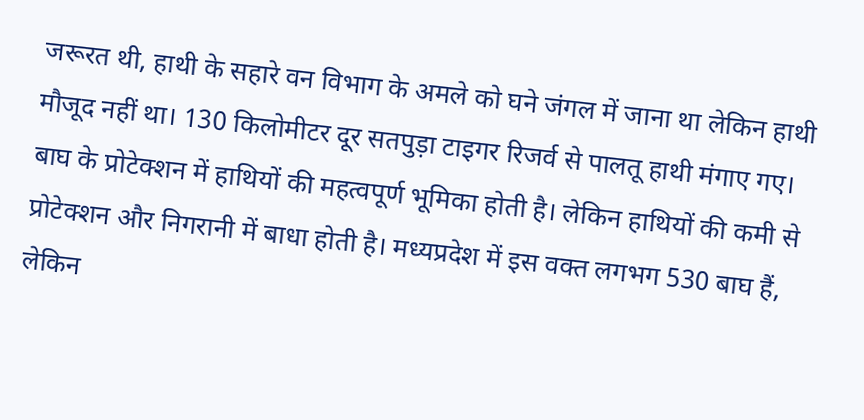जरूरत थी, हाथी के सहारे वन विभाग के अमले को घने जंगल में जाना था लेकिन हाथी मौजूद नहीं था। 130 किलोमीटर दूर सतपुड़ा टाइगर रिजर्व से पालतू हाथी मंगाए गए।
बाघ के प्रोटेक्शन में हाथियों की महत्वपूर्ण भूमिका होती है। लेकिन हाथियों की कमी से प्रोटेक्शन और निगरानी में बाधा होती है। मध्यप्रदेश में इस वक्त लगभग 530 बाघ हैं, लेकिन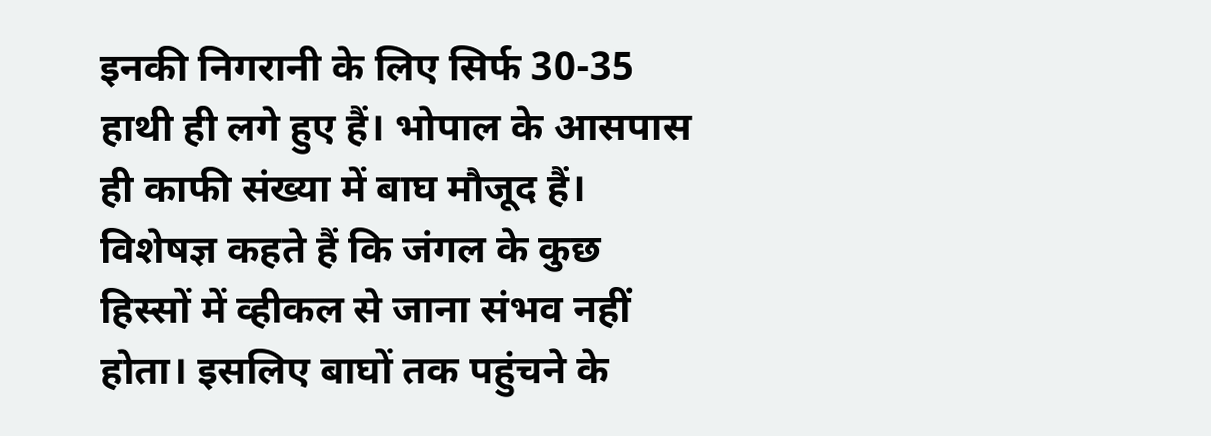इनकी निगरानी के लिए सिर्फ 30-35 हाथी ही लगे हुए हैं। भोपाल के आसपास ही काफी संख्या में बाघ मौजूद हैं।
विशेषज्ञ कहते हैं कि जंगल के कुछ हिस्सों में व्हीकल से जाना संभव नहीं होता। इसलिए बाघों तक पहुंचने के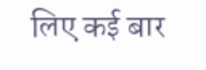लिए कई बार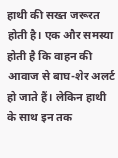हाथी की सख्त जरूरत होती है। एक और समस्या होती है कि वाहन की आवाज से बाघ-शेर अलर्ट हो जाते हैं। लेकिन हाथी के साथ इन तक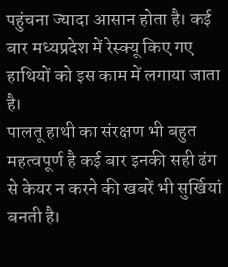पहुंचना ज्यादा आसान होता है। कई बार मध्यप्रदेश में रेस्क्यू किए गए हाथियों को इस काम में लगाया जाता है।
पालतू हाथी का संरक्षण भी बहुत महत्वपूर्ण है कई बार इनकी सही ढंग से केयर न करने की खबरें भी सुर्खियां बनती है।